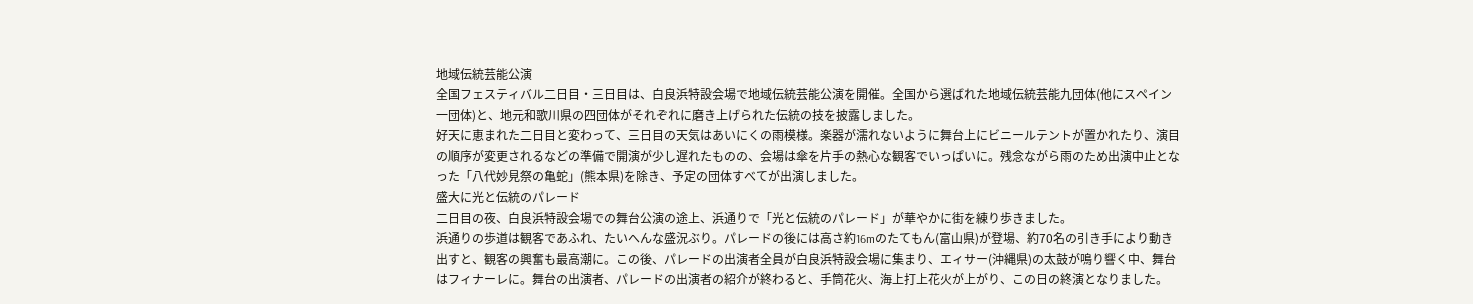地域伝統芸能公演
全国フェスティバル二日目・三日目は、白良浜特設会場で地域伝統芸能公演を開催。全国から選ばれた地域伝統芸能九団体(他にスペイン一団体)と、地元和歌川県の四団体がそれぞれに磨き上げられた伝統の技を披露しました。
好天に恵まれた二日目と変わって、三日目の天気はあいにくの雨模様。楽器が濡れないように舞台上にビニールテントが置かれたり、演目の順序が変更されるなどの準備で開演が少し遅れたものの、会場は傘を片手の熱心な観客でいっぱいに。残念ながら雨のため出演中止となった「八代妙見祭の亀蛇」(熊本県)を除き、予定の団体すべてが出演しました。
盛大に光と伝統のパレード
二日目の夜、白良浜特設会場での舞台公演の途上、浜通りで「光と伝統のパレード」が華やかに街を練り歩きました。
浜通りの歩道は観客であふれ、たいへんな盛況ぶり。パレードの後には高さ約16mのたてもん(富山県)が登場、約70名の引き手により動き出すと、観客の興奮も最高潮に。この後、パレードの出演者全員が白良浜特設会場に集まり、エィサー(沖縄県)の太鼓が鳴り響く中、舞台はフィナーレに。舞台の出演者、パレードの出演者の紹介が終わると、手筒花火、海上打上花火が上がり、この日の終演となりました。